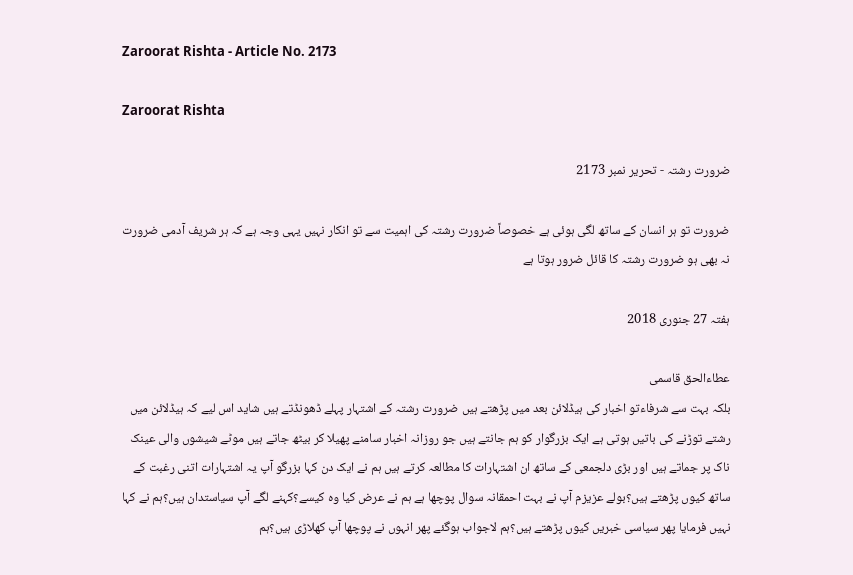Zaroorat Rishta - Article No. 2173

Zaroorat Rishta

ضرورت رشتہ - تحریر نمبر 2173

ضرورت تو ہر انسان کے ساتھ لگی ہوئی ہے خصوصاً ضرورت رشتہ کی اہمیت سے تو انکار نہیں یہی وجہ ہے کہ ہر شریف آدمی ضرورت نہ بھی ہو ضرورت رشتہ کا قائل ضرور ہوتا ہے

ہفتہ 27 جنوری 2018

عطاءالحق قاسمی
بلکہ بہت سے شرفاءتو اخبار کی ہیڈلائن بعد میں پڑھتے ہیں ضرورت رشتہ کے اشتہار پہلے ڈھونڈتے ہیں شاید اس لیے کہ ہیڈلائن میں رشتے توڑنے کی باتیں ہوتی ہے ایک بزرگوار کو ہم جانتے ہیں جو روزانہ اخبار سامنے پھیلا کر بیٹھ جاتے ہیں موٹے شیشوں والی عینک ناک پر جماتے ہیں اور بڑی دلجمعی کے ساتھ ان اشتہارات کا مطالعہ کرتے ہیں ہم نے ایک دن کہا بزرگو آپ یہ اشتہارات اتنی رغبت کے ساتھ کیوں پڑھتے ہیں؟بولے عزیزم آپ نے بہت احمقانہ سوال پوچھا ہے ہم نے عرض کیا وہ کیسے؟کہنے لگے آپ سیاستدان ہیں؟ہم نے کہا نہیں فرمایا پھر سیاسی خبریں کیوں پڑھتے ہیں؟ہم لاجواب ہوگئے پھر انہوں نے پوچھا آپ کھلاڑی ہیں؟ہم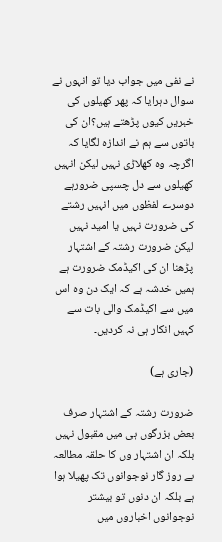نے نفی میں جواب دیا تو انہوں نے سوال دہرایا کہ پھر کھیلوں کی خبریں کیوں پڑھتے ہیں؟ان کی باتوں سے ہم نے اندازہ لگایا کہ اگرچہ وہ کھلاڑی نہیں لیکن انہیں کھیلوں سے دل چسپی ضرورہے دوسرے لفظوں میں انہیں رشتے کی ضرورت نہیں یا امید نہیں لیکن ضرورت رشتہ کے اشتہار پڑھنا ان کی اکیڈمک ضرورت ہے ہمیں خدشہ ہے کہ ایک دن وہ اس میں سے اکیڈمک والی بات سے کہیں انکار ہی نہ کردیں۔

(جاری ہے)

ضرورت رشتہ کے اشتہار صرف بعض بزرگوں ہی میں مقبول نہیں بلکہ ان اشتہار وں کا حلقہ مطالعہ بے روز گار نوجوانوں تک پھیلا ہوا ہے بلکہ ان دنوں تو بیشتر نوجوانوں اخباروں میں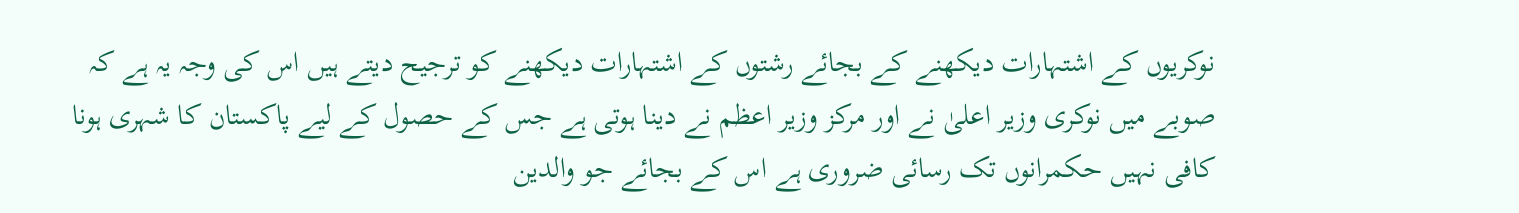نوکریوں کے اشتہارات دیکھنے کے بجائے رشتوں کے اشتہارات دیکھنے کو ترجیح دیتے ہیں اس کی وجہ یہ ہے کہ صوبے میں نوکری وزیر اعلیٰ نے اور مرکز وزیر اعظم نے دینا ہوتی ہے جس کے حصول کے لیے پاکستان کا شہری ہونا کافی نہیں حکمرانوں تک رسائی ضروری ہے اس کے بجائے جو والدین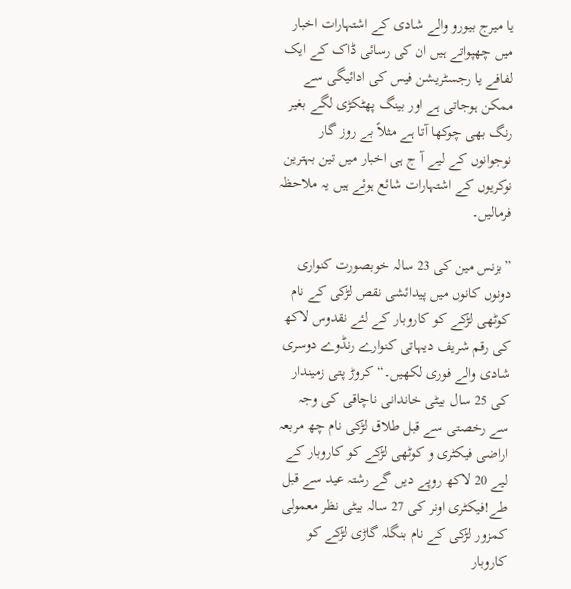یا میرج بیورو والے شادی کے اشتہارات اخبار میں چھپواتے ہیں ان کی رسائی ڈاک کے ایک لفافے یا رجسٹریشن فیس کی ادائیگی سے ممکن ہوجاتی ہے اور بینگ پھٹکڑی لگے بغیر رنگ بھی چوکھا آتا ہے مثلاً بے روز گار نوجوانوں کے لیے آ ج ہی اخبار میں تین بہترین نوکریوں کے اشتہارات شائع ہوئے ہیں یہ ملاحظہ فرمالیں۔

”بزنس مین کی 23 سالہ خوبصورت کنواری دونوں کانوں میں پیدائشی نقص لڑکی کے نام کوٹھی لڑکے کو کاروبار کے لئے نقدوس لاکھ کی رقم شریف دیہاتی کنوارے رنڈوے دوسری شادی والے فوری لکھیں۔“کروڑ پتی زمیندار کی 25 سال بیٹی خاندانی ناچاقی کی وجہ سے رخصتی سے قبل طلاق لڑکی نام چھ مربعہ اراضی فیکٹری و کوٹھی لڑکے کو کاروبار کے لیے 20 لاکھ روپے دیں گے رشتہ عید سے قبل طے!فیکٹری اونر کی 27 سالہ بیٹی نظر معمولی کمزور لڑکی کے نام بنگلہ گاڑی لڑکے کو کاروبار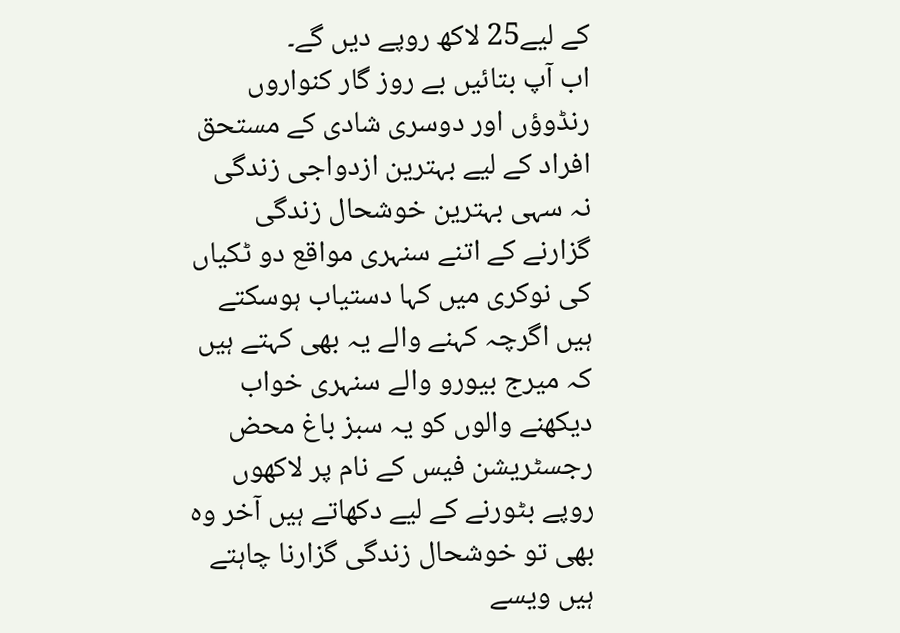کے لیے25 لاکھ روپے دیں گے۔
اب آپ بتائیں بے روز گار کنواروں رنڈوؤں اور دوسری شادی کے مستحق افراد کے لیے بہترین ازدواجی زندگی نہ سہی بہترین خوشحال زندگی گزارنے کے اتنے سنہری مواقع دو ٹکیاں کی نوکری میں کہا دستیاب ہوسکتے ہیں اگرچہ کہنے والے یہ بھی کہتے ہیں کہ میرج بیورو والے سنہری خواب دیکھنے والوں کو یہ سبز باغ محض رجسٹریشن فیس کے نام پر لاکھوں روپے بٹورنے کے لیے دکھاتے ہیں آخر وہ بھی تو خوشحال زندگی گزارنا چاہتے ہیں ویسے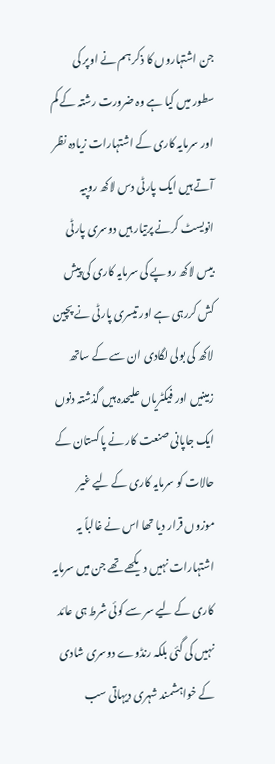جن اشتہاروں کا ذکر ہم نے اوپر کی سطور میں کیا ہے وہ ضرورت رشتہ کے کم اور سرمایہ کاری کے اشتہارات زیادہ نظر آتے ہیں ایک پارٹی دس لاکھ روپیہ انویسٹ کرنے پرتیار ہیں دوسری پارٹی بیس لاکھ روپے کی سرمایہ کاری کی پیش کش کررہی ہے اور تیسری پارٹی نے پچین لاکھ کی بولی لگادی ان سے کے ساتھ زمینیں اور فیکٹریاں علیحدہ ہیں گذشتہ دنوں ایک جاپانی صنعت کار نے پاکستان کے حالات کو سرمایہ کاری کے لیے غیر موزوں قرار دیا تھا اس نے غالباً یہ اشتہارات نہیں دیکھے تھے جن میں سرمایہ کاری کے لیے سر سے کوئی شرط ہی عائد نہیں کی گئی بلکہ رنڈوے دوسری شادی کے خواہشمند شہری دیہاتی سب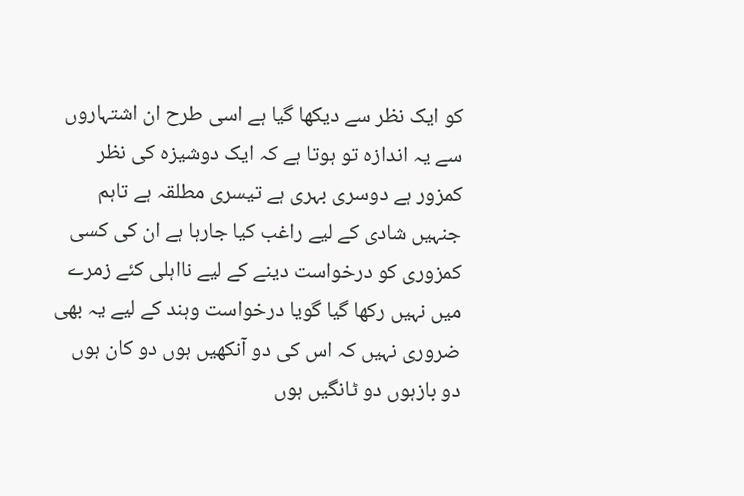کو ایک نظر سے دیکھا گیا ہے اسی طرح ان اشتہاروں سے یہ اندازہ تو ہوتا ہے کہ ایک دوشیزہ کی نظر کمزور ہے دوسری بہری ہے تیسری مطلقہ ہے تاہم جنہیں شادی کے لیے راغب کیا جارہا ہے ان کی کسی کمزوری کو درخواست دینے کے لیے نااہلی کئے زمرے میں نہیں رکھا گیا گویا درخواست وہند کے لیے یہ بھی ضروری نہیں کہ اس کی دو آنکھیں ہوں دو کان ہوں دو بازہوں دو ٹانگیں ہوں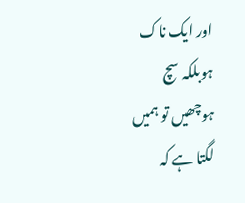اور ایک ناک ہوبلکہ سچ ہوچھیں تو ہمیں لگتا ہے کہ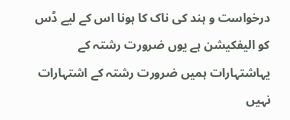درخواست و ہند کی ناک کا ہونا اس کے لیے ڈس کو الیفکیشن ہے یوں ضرورت رشتہ کے یہاشتہارات ہمیں ضرورت رشتہ کے اشتہارات نہیں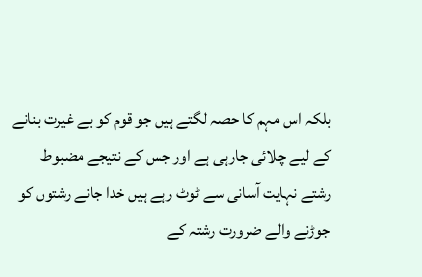بلکہ اس مہم کا حصہ لگتے ہیں جو قوم کو بے غیرت بنانے کے لیے چلائی جارہی ہے اور جس کے نتیجے مضبوط رشتے نہایت آسانی سے ٹوٹ رہے ہیں خدا جانے رشتوں کو جوڑنے والے ضرورت رشتہ کے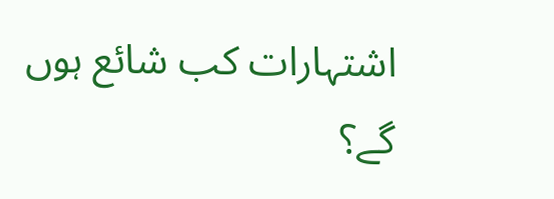اشتہارات کب شائع ہوں گے؟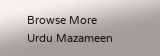Browse More Urdu Mazameen